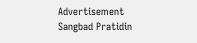Advertisement
Sangbad Pratidin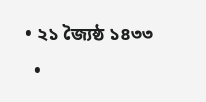• ২১ জ্যৈষ্ঠ ১৪৩৩
  •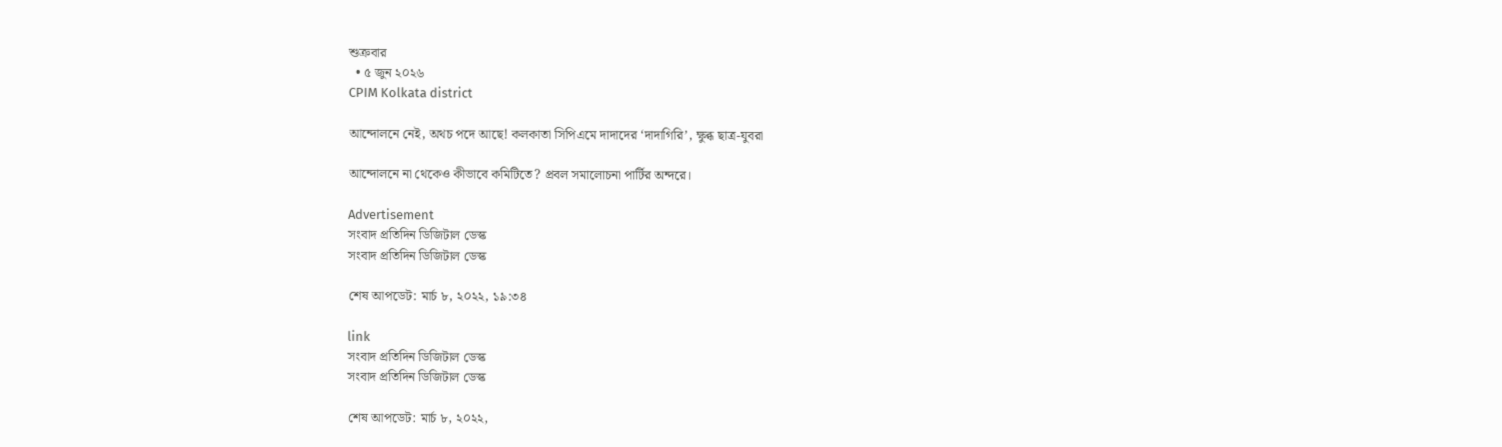শুক্রবার
  • ৫ জুন ২০২৬
CPIM Kolkata district

আন্দোলনে নেই, অথচ পদে আছে! কলকাতা সিপিএমে দাদাদের ‘দাদাগিরি’, ক্ষুব্ধ ছাত্র-যুবরা

আন্দোলনে না থেকেও কীভাবে কমিটিতে? প্রবল সমালোচনা পার্টির অন্দরে।

Advertisement
সংবাদ প্রতিদিন ডিজিটাল ডেস্ক
সংবাদ প্রতিদিন ডিজিটাল ডেস্ক

শেষ আপডেট: মার্চ ৮, ২০২২, ১৯:৩৪

link
সংবাদ প্রতিদিন ডিজিটাল ডেস্ক
সংবাদ প্রতিদিন ডিজিটাল ডেস্ক

শেষ আপডেট: মার্চ ৮, ২০২২,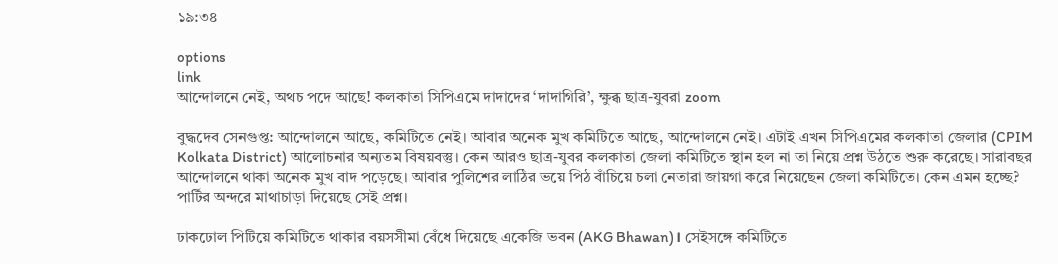১৯:৩৪

options
link
আন্দোলনে নেই, অথচ পদে আছে! কলকাতা সিপিএমে দাদাদের ‘দাদাগিরি’, ক্ষুব্ধ ছাত্র-যুবরা zoom

বুদ্ধদেব সেনগুপ্ত: আন্দোলনে আছে, কমিটিতে নেই। আবার অনেক মুখ কমিটিতে আছে, আন্দোলনে নেই। এটাই এখন সিপিএমের কলকাতা জেলার (CPIM Kolkata District) আলোচনার অন্যতম বিষয়বস্তু। কেন আরও ছাত্র-যুবর কলকাতা জেলা কমিটিতে স্থান হল না তা নিয়ে প্রশ্ন উঠতে শুরু করেছে। সারাবছর আন্দোলনে থাকা অনেক মুখ বাদ পড়েছে। আবার পুলিশের লাঠির ভয়ে পিঠ বাঁচিয়ে চলা নেতারা জায়গা করে নিয়েছেন জেলা কমিটিতে। কেন এমন হচ্ছে? পার্টির অন্দরে মাথাচাড়া দিয়েছে সেই প্রশ্ন।

ঢাকঢোল পিটিয়ে কমিটিতে থাকার বয়সসীমা বেঁধে দিয়েছে একেজি ভবন (AKG Bhawan)। সেইসঙ্গে কমিটিতে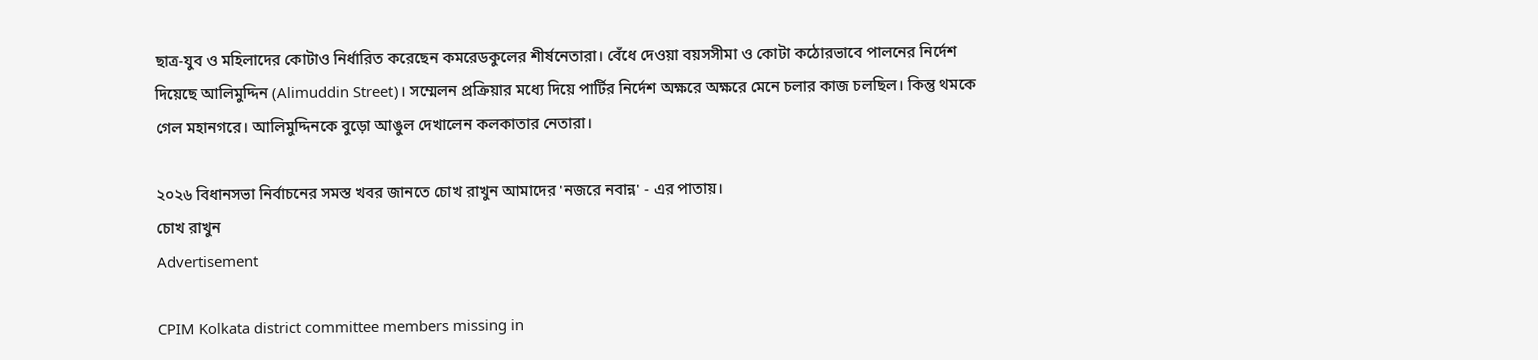ছাত্র-যুব ও মহিলাদের কোটাও নির্ধারিত করেছেন কমরেডকুলের শীর্ষনেতারা। বেঁধে দেওয়া বয়সসীমা ও কোটা কঠোরভাবে‌ পালনের নির্দেশ দিয়েছে আলিমুদ্দিন (Alimuddin Street)। সম্মেলন প্রক্রিয়ার মধ্যে দিয়ে পার্টির নির্দেশ অক্ষরে অক্ষরে মেনে চলার কাজ চলছিল। কিন্তু থমকে গেল মহানগরে। আলিমুদ্দিনকে‌ বুড়ো আঙুল দেখালেন কলকাতার নেতারা।

২০২৬ বিধানসভা নির্বাচনের সমস্ত খবর জানতে চোখ রাখুন আমাদের 'নজরে নবান্ন' - এর পাতায়।
চোখ রাখুন
Advertisement

CPIM Kolkata district committee members missing in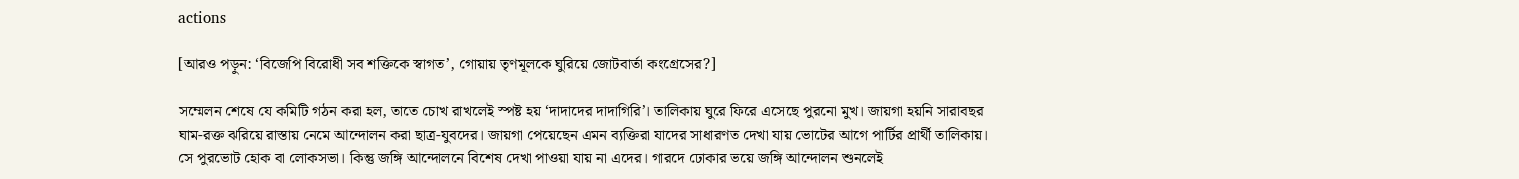actions

[আরও পড়ুন: ‘বিজেপি বিরোধী সব শক্তিকে স্বাগত’, গোয়ায় তৃণমূলকে ঘুরিয়ে জোটবার্তা কংগ্রেসের?]

সম্মেলন শেষে যে কমিটি গঠন করা হল, তাতে চোখ রাখলেই স্পষ্ট হয় ‘দাদাদের দাদাগিরি’। তালিকায় ঘুরে ফিরে এসেছে পুরনো মুখ। জায়গা হয়নি সারাবছর ঘাম-রক্ত ঝরিয়ে রাস্তায় নেমে আন্দোলন করা ছাত্র-যুবদের। জায়গা পেয়েছেন এমন ব্যক্তিরা যাদের সাধারণত দেখা যায় ভোটের আগে পার্টির প্রার্থী তালিকায়। সে পুরভোট হোক বা লোকসভা। কিন্তু জঙ্গি আন্দোলনে বিশেষ দেখা পাওয়া যায় না এদের। গারদে ঢোকার ভয়ে জঙ্গি আন্দোলন শুনলেই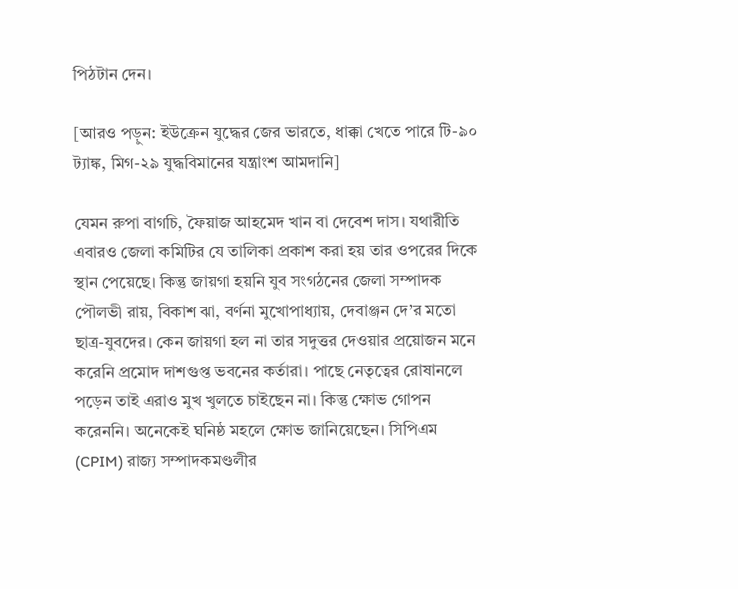পিঠটান দেন।

[আরও পড়ুন: ইউক্রেন যুদ্ধের জের ভারতে, ধাক্কা খেতে পারে টি-৯০ ট্যাঙ্ক, মিগ-২৯ যুদ্ধবিমানের যন্ত্রাংশ আমদানি]

যেমন রুপা বাগচি, ফৈয়াজ আহমেদ খান বা দেবেশ দাস। যথারীতি এবারও জেলা কমিটির যে তালিকা প্রকাশ করা হয় তার ওপরের দিকে স্থান পেয়েছে। কিন্তু জায়গা হয়নি যুব সংগঠনের জেলা সম্পাদক পৌলভী রায়, বিকাশ ঝা, বর্ণনা মুখোপাধ্যায়, দেবাঞ্জন দে’র মতো ছাত্র-যুবদের। কেন জায়গা হল না তার সদুত্তর দেওয়ার প্রয়োজন মনে করেনি প্রমোদ দাশগুপ্ত ভবনের কর্তারা। পাছে নেতৃত্বের রোষানলে পড়েন তাই এরাও মুখ খুলতে চাইছেন না। কিন্তু ক্ষোভ গোপন করেননি। অনেকেই ঘনিষ্ঠ মহলে ক্ষোভ জানিয়েছেন। সিপিএম (CPIM) রাজ্য সম্পাদকমণ্ডলীর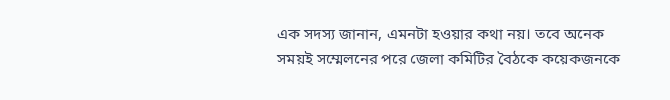এক সদস্য জানান, এমনটা হওয়ার কথা নয়। তবে অনেক সময়ই সম্মেলনের পরে জেলা কমিটির বৈঠকে কয়েকজনকে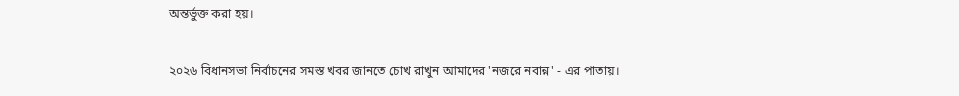অন্তর্ভুক্ত করা হয়।

২০২৬ বিধানসভা নির্বাচনের সমস্ত খবর জানতে চোখ রাখুন আমাদের 'নজরে নবান্ন' - এর পাতায়।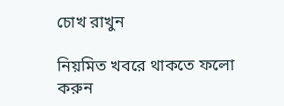চোখ রাখুন

নিয়মিত খবরে থাকতে ফলো করুন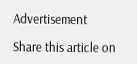Advertisement

Share this article on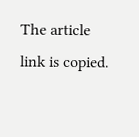The article link is copied.